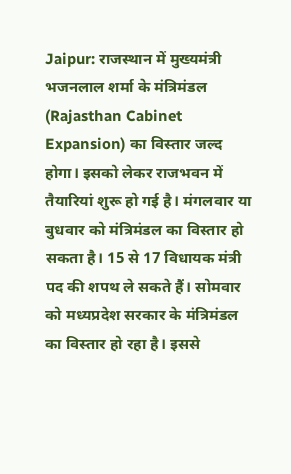Jaipur: राजस्थान में मुख्यमंत्री भजनलाल शर्मा के मंत्रिमंडल (Rajasthan Cabinet Expansion) का विस्तार जल्द होगा। इसको लेकर राजभवन में तैयारियां शुरू हो गई है। मंगलवार या बुधवार को मंत्रिमंडल का विस्तार हो सकता है। 15 से 17 विधायक मंत्री पद की शपथ ले सकते हैं। सोमवार को मध्यप्रदेश सरकार के मंत्रिमंडल का विस्तार हो रहा है। इससे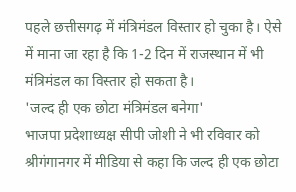पहले छत्तीसगढ़ में मंत्रिमंडल विस्तार हो चुका है। ऐसे में माना जा रहा है कि 1-2 दिन में राजस्थान में भी मंत्रिमंडल का विस्तार हो सकता है।
'जल्द ही एक छोटा मंत्रिमंडल बनेगा'
भाजपा प्रदेशाध्यक्ष सीपी जोशी ने भी रविवार को श्रीगंगानगर में मीडिया से कहा कि जल्द ही एक छोटा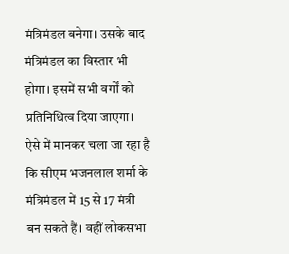मंत्रिमंडल बनेगा। उसके बाद मंत्रिमंडल का विस्तार भी होगा। इसमें सभी वर्गों को प्रतिनिधित्व दिया जाएगा। ऐसे में मानकर चला जा रहा है कि सीएम भजनलाल शर्मा के मंत्रिमंडल में 15 से 17 मंत्री बन सकते हैं। वहीं लोकसभा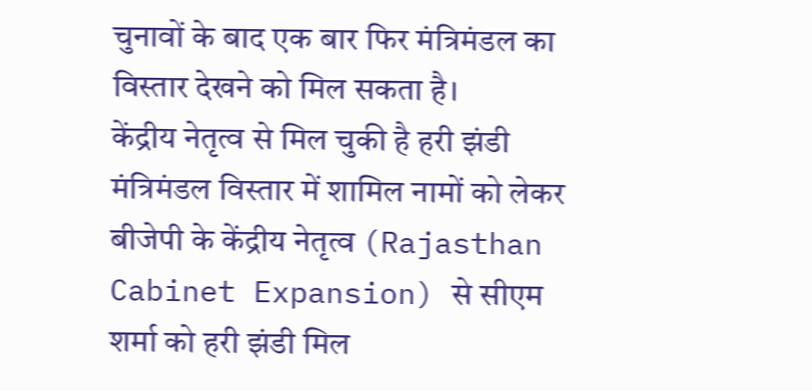चुनावों के बाद एक बार फिर मंत्रिमंडल का विस्तार देखने को मिल सकता है।
केंद्रीय नेतृत्व से मिल चुकी है हरी झंडी
मंत्रिमंडल विस्तार में शामिल नामों को लेकर बीजेपी के केंद्रीय नेतृत्व (Rajasthan Cabinet Expansion) से सीएम शर्मा को हरी झंडी मिल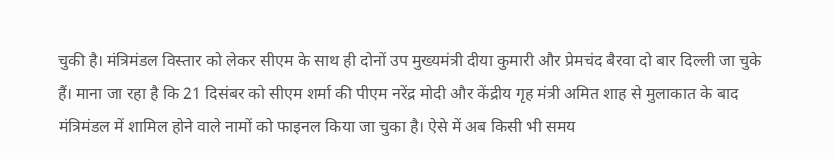चुकी है। मंत्रिमंडल विस्तार को लेकर सीएम के साथ ही दोनों उप मुख्यमंत्री दीया कुमारी और प्रेमचंद बैरवा दो बार दिल्ली जा चुके हैं। माना जा रहा है कि 21 दिसंबर को सीएम शर्मा की पीएम नरेंद्र मोदी और केंद्रीय गृह मंत्री अमित शाह से मुलाकात के बाद मंत्रिमंडल में शामिल होने वाले नामों को फाइनल किया जा चुका है। ऐसे में अब किसी भी समय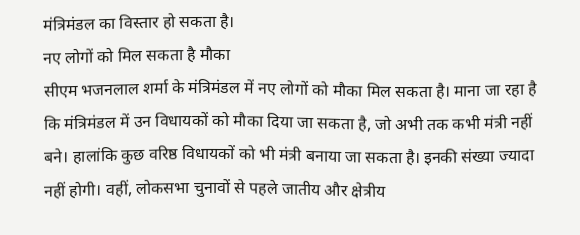मंत्रिमंडल का विस्तार हो सकता है।
नए लोगों को मिल सकता है मौका
सीएम भजनलाल शर्मा के मंत्रिमंडल में नए लोगों को मौका मिल सकता है। माना जा रहा है कि मंत्रिमंडल में उन विधायकों को मौका दिया जा सकता है, जो अभी तक कभी मंत्री नहीं बने। हालांकि कुछ वरिष्ठ विधायकों को भी मंत्री बनाया जा सकता है। इनकी संख्या ज्यादा नहीं होगी। वहीं, लोकसभा चुनावों से पहले जातीय और क्षेत्रीय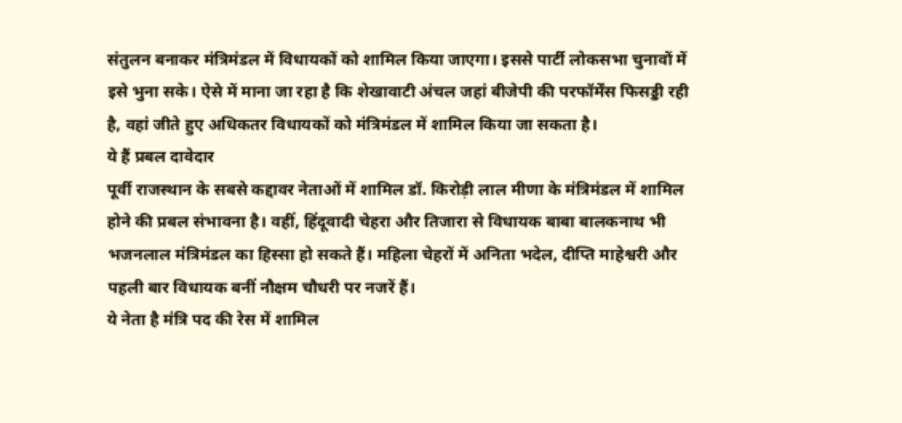संतुलन बनाकर मंत्रिमंडल में विधायकों को शामिल किया जाएगा। इससे पार्टी लोकसभा चुनावों में इसे भुना सके। ऐसे में माना जा रहा है कि शेखावाटी अंचल जहां बीजेपी की परफॉर्मेंस फिसड्डी रही है, वहां जीते हुए अधिकतर विधायकों को मंत्रिमंडल में शामिल किया जा सकता है।
ये हैं प्रबल दावेदार
पूर्वी राजस्थान के सबसे कद्दावर नेताओं में शामिल डॉ. किरोड़ी लाल मीणा के मंत्रिमंडल में शामिल होने की प्रबल संभावना है। वहीं, हिंदूवादी चेहरा और तिजारा से विधायक बाबा बालकनाथ भी भजनलाल मंत्रिमंडल का हिस्सा हो सकते हैं। महिला चेहरों में अनिता भदेल, दीप्ति माहेश्वरी और पहली बार विधायक बनीं नौक्षम चौधरी पर नजरें हैं।
ये नेता है मंत्रि पद की रेस में शामिल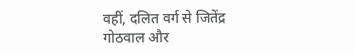वहीं, दलित वर्ग से जितेंद्र गोठवाल और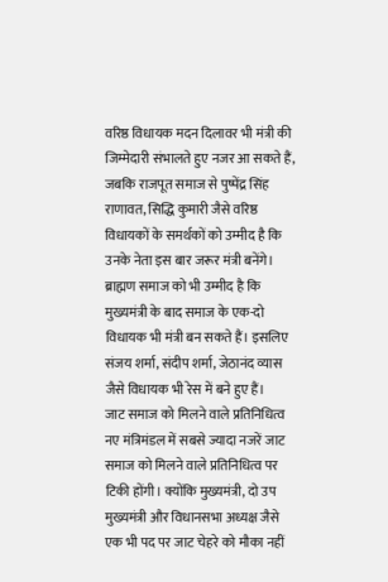वरिष्ठ विधायक मदन दिलावर भी मंत्री की जिम्मेदारी संभालते हुए नजर आ सकते हैं, जबकि राजपूत समाज से पुष्पेंद्र सिंह राणावत, सिद्धि कुमारी जैसे वरिष्ठ विधायकों के समर्थकों को उम्मीद है कि उनके नेता इस बार जरूर मंत्री बनेंगे। ब्राह्मण समाज को भी उम्मीद है कि मुख्यमंत्री के बाद समाज के एक-दो विधायक भी मंत्री बन सकते हैं। इसलिए संजय शर्मा, संदीप शर्मा, जेठानंद व्यास जैसे विधायक भी रेस में बने हुए हैं।
जाट समाज को मिलने वाले प्रतिनिधित्व
नए मंत्रिमंडल में सबसे ज्यादा नजरें जाट समाज को मिलने वाले प्रतिनिधित्व पर टिकी होंगी। क्योंकि मुख्यमंत्री, दो उप मुख्यमंत्री और विधानसभा अध्यक्ष जैसे एक भी पद पर जाट चेहरे को मौका नहीं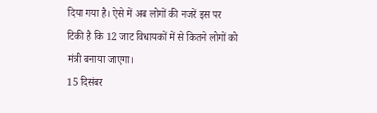दिया गया है। ऐसे में अब लोगों की नजरें इस पर टिकी है कि 12 जाट विधायकों में से कितने लोगों को मंत्री बनाया जाएगा।
15 दिसंबर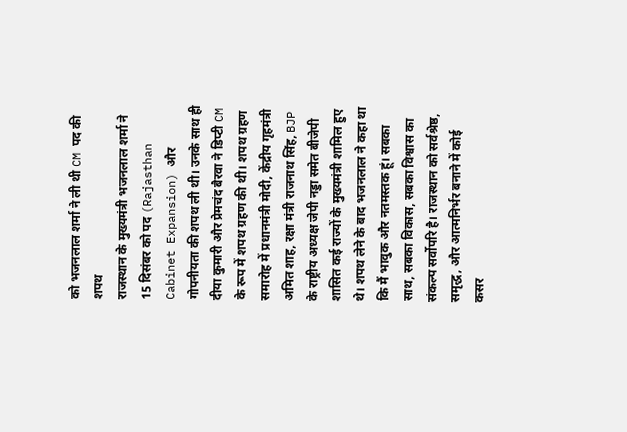को भजनलाल शर्मा ने ली थी CM पद की शपथ
राजस्थान के मुख्यमंत्री भजनलाल शर्मा ने 15 दिसंबर को पद (Rajasthan Cabinet Expansion) और गोपनीयता की शपथ ली थी। उनके साथ ही दीया कुमारी और प्रेमचंद बैरवा ने डिप्टी CM के रूप में शपथ ग्रहण की थी। शपथ ग्रहण समारोह में प्रधानमंत्री मोदी, केंद्रीय गृहमंत्री अमित शाह, रक्षा मंत्री राजनाथ सिंह, BJP के राष्ट्रीय अध्यक्ष जेपी नड्डा समेत बीजेपी शासित कई राज्यों के मुख्यमंत्री शामिल हुए थे। शपथ लेने के बाद भजनलाल ने कहा था कि मैं भावुक और नतमस्तक हूं। सबका साथ, सबका विकास, सबका विश्वास का संकल्प सर्वोपरि है। राजस्थान को सर्वश्रेष्ठ, समृद्ध, और आत्मनिर्भर बनाने में कोई कसर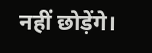नहीं छोड़ेंगे।